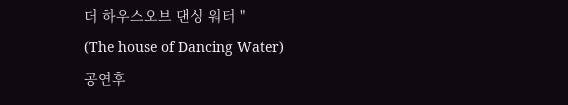더 하우스오브 댄싱 워터 "
(The house of Dancing Water)
공연후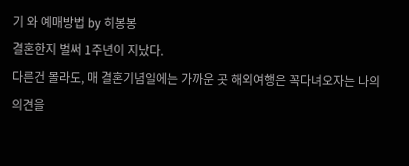기 와 예매방법 by 히봉봉
결혼한지 벌써 1주년이 지났다.
다른건 몰라도, 매 결혼기념일에는 가까운 곳 해외여행은 꼭다녀오자는 나의 의견을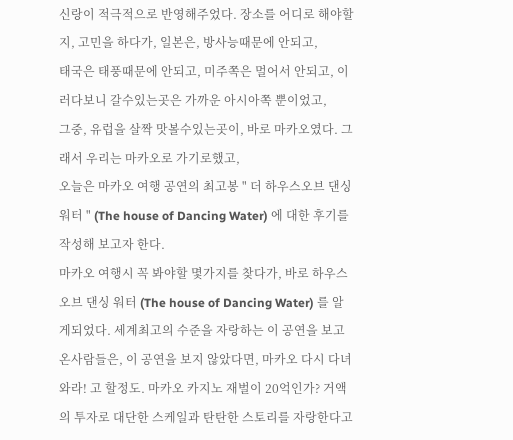신랑이 적극적으로 반영해주었다. 장소를 어디로 해야할지, 고민을 하다가, 일본은, 방사능때문에 안되고,
태국은 태풍때문에 안되고, 미주쪽은 멀어서 안되고, 이러다보니 갈수있는곳은 가까운 아시아쪽 뿐이었고,
그중, 유럽을 살짝 맛볼수있는곳이, 바로 마카오였다. 그래서 우리는 마카오로 가기로했고,
오늘은 마카오 여행 공연의 최고봉 " 더 하우스오브 댄싱 워터 " (The house of Dancing Water) 에 대한 후기를 작성해 보고자 한다.
마카오 여행시 꼭 봐야할 몇가지를 찾다가, 바로 하우스 오브 댄싱 워터 (The house of Dancing Water) 를 알게되었다. 세계최고의 수준을 자랑하는 이 공연을 보고 온사람들은, 이 공연을 보지 않았다면, 마카오 다시 다녀와라! 고 할정도. 마카오 카지노 재벌이 20억인가? 거액의 투자로 대단한 스케일과 탄탄한 스토리를 자랑한다고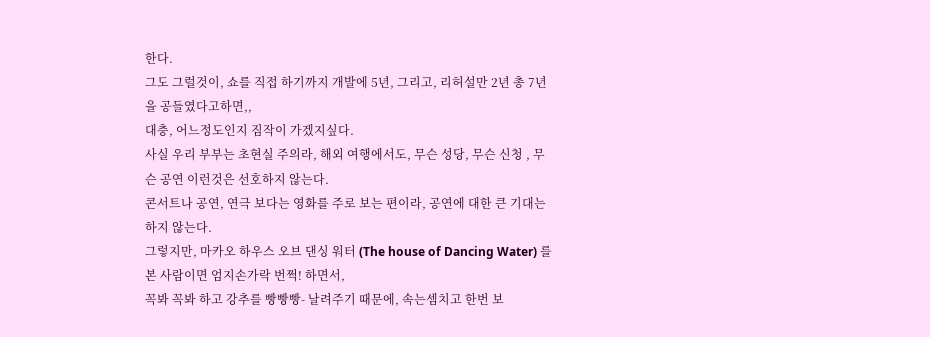한다.
그도 그럴것이, 쇼를 직접 하기까지 개발에 5년, 그리고, 리허설만 2년 총 7년을 공들였다고하면,,
대충, 어느정도인지 짐작이 가겠지싶다.
사실 우리 부부는 초현실 주의라, 해외 여행에서도, 무슨 성당, 무슨 신청 , 무슨 공연 이런것은 선호하지 않는다.
콘서트나 공연, 연극 보다는 영화를 주로 보는 편이라, 공연에 대한 큰 기대는 하지 않는다.
그렇지만, 마카오 하우스 오브 댄싱 워터 (The house of Dancing Water) 를 본 사람이면 엄지손가락 번쩍! 하면서,
꼭봐 꼭봐 하고 강추를 빵빵빵- 날려주기 때문에, 속는셈치고 한번 보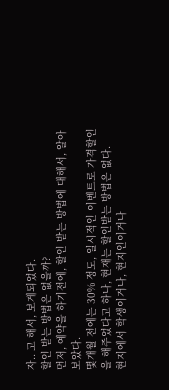자.. 고 해서, 보게되었다.
할인 받는 방법은 없을까?
먼저, 예약을 하기전에, 할인 받는 방법에 대해서, 알아보았다.
몇개월 전에는 30% 정도, 일시적인 이벤트로 가격할인을 해주었다고 하나, 현재는 할인받는 방법은 없다.
현지에서 학생이거나, 현지인이거나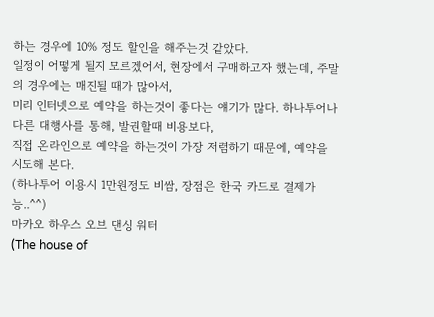하는 경우에 10% 정도 할인을 해주는것 같았다.
일정이 어떻게 될지 모르겠어서, 현장에서 구매하고자 했는데, 주말의 경우에는 매진될 때가 많아서,
미리 인터넷으로 예약을 하는것이 좋다는 얘기가 많다. 하나투어나 다른 대행사를 통해, 발권할때 비용보다,
직접 온라인으로 예약을 하는것이 가장 저렴하기 때문에, 예약을 시도해 본다.
(하나투어 이용시 1만원정도 비쌈, 장점은 한국 카드로 결제가능..^^)
마카오 하우스 오브 댄싱 워터
(The house of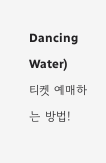Dancing Water)
티켓 예매하는 방법!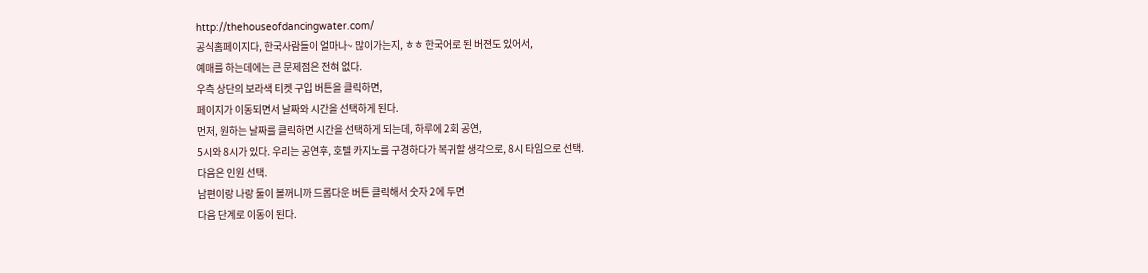http://thehouseofdancingwater.com/
공식홈페이지다, 한국사람들이 얼마나~ 많이가는지, ㅎㅎ 한국어로 된 버젼도 있어서,
예매를 하는데에는 큰 문제점은 전혀 없다.
우측 상단의 보라색 티켓 구입 버튼을 클릭하면,
페이지가 이동되면서 날짜와 시간을 선택하게 된다.
먼저, 원하는 날짜를 클릭하면 시간을 선택하게 되는데, 하루에 2회 공연,
5시와 8시가 있다. 우리는 공연후, 호텔 카지노를 구경하다가 복귀할 생각으로, 8시 타임으로 선택.
다음은 인원 선택.
남편이랑 나랑 둘이 볼꺼니까 드롭다운 버튼 클릭해서 숫자 2에 두면
다음 단계로 이동이 된다.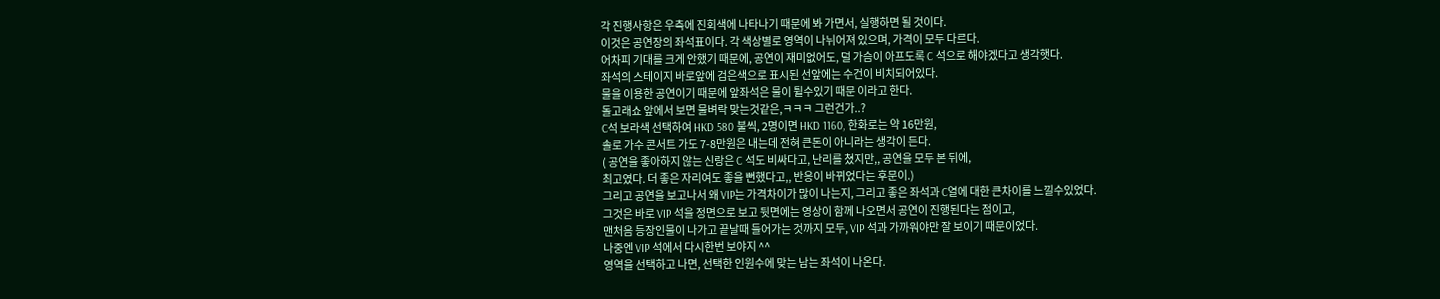각 진행사항은 우측에 진회색에 나타나기 때문에 봐 가면서, 실행하면 될 것이다.
이것은 공연장의 좌석표이다. 각 색상별로 영역이 나뉘어져 있으며, 가격이 모두 다르다.
어차피 기대를 크게 안했기 때문에, 공연이 재미없어도, 덜 가슴이 아프도록 C 석으로 해야겠다고 생각햇다.
좌석의 스테이지 바로앞에 검은색으로 표시된 선앞에는 수건이 비치되어있다.
물을 이용한 공연이기 때문에 앞좌석은 물이 튈수있기 때문 이라고 한다.
돌고래쇼 앞에서 보면 물벼락 맞는것같은,ㅋㅋㅋ 그런건가..?
C석 보라색 선택하여 HKD 580 불씩, 2명이면 HKD 1160, 한화로는 약 16만원,
솔로 가수 콘서트 가도 7-8만원은 내는데 전혀 큰돈이 아니라는 생각이 든다.
( 공연을 좋아하지 않는 신랑은 C 석도 비싸다고, 난리를 쳤지만,, 공연을 모두 본 뒤에,
최고였다. 더 좋은 자리여도 좋을 뻔했다고,, 반응이 바뀌었다는 후문이.)
그리고 공연을 보고나서 왜 VIP는 가격차이가 많이 나는지, 그리고 좋은 좌석과 C열에 대한 큰차이를 느낄수있었다.
그것은 바로 VIP 석을 정면으로 보고 뒷면에는 영상이 함께 나오면서 공연이 진행된다는 점이고,
맨처음 등장인물이 나가고 끝날때 들어가는 것까지 모두, VIP 석과 가까워야만 잘 보이기 때문이었다.
나중엔 VIP 석에서 다시한번 보야지 ^^
영역을 선택하고 나면, 선택한 인원수에 맞는 남는 좌석이 나온다.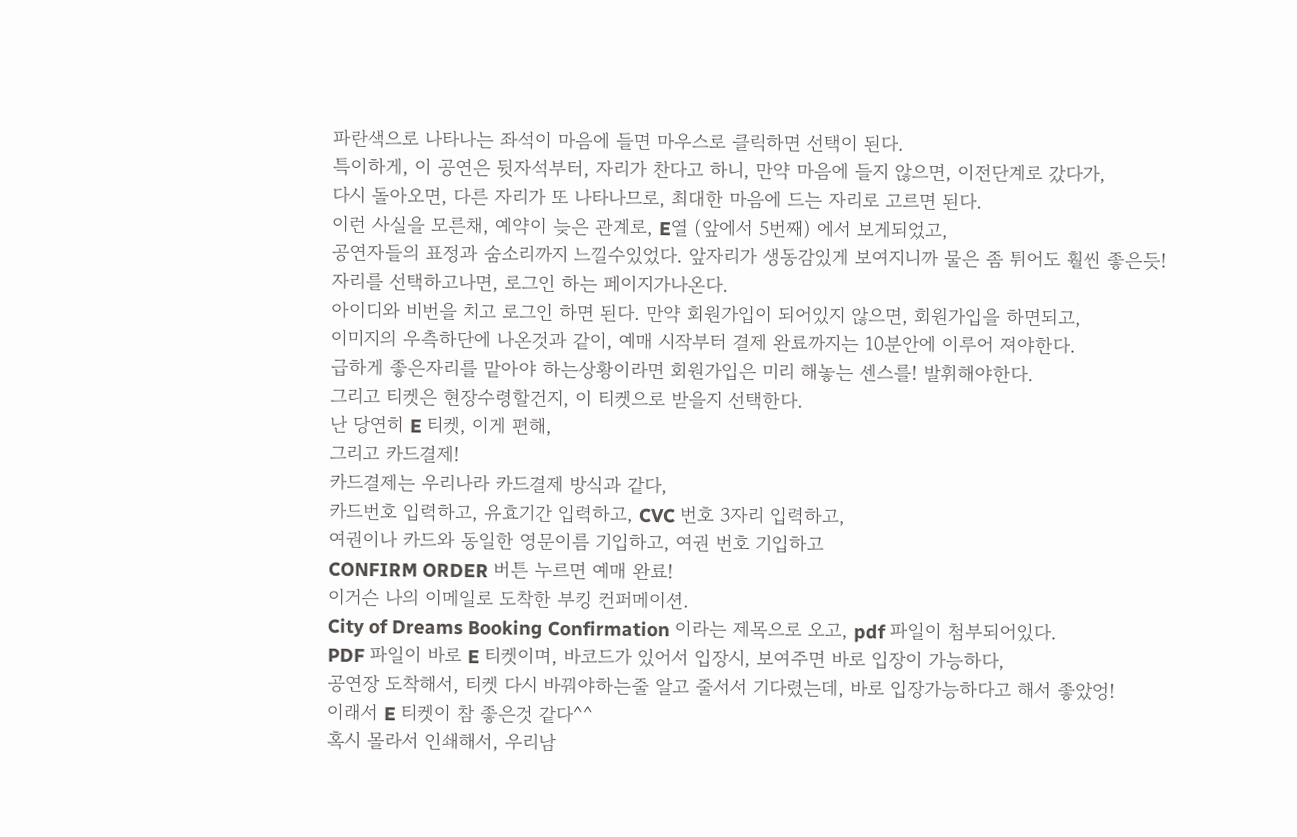파란색으로 나타나는 좌석이 마음에 들면 마우스로 클릭하면 선택이 된다.
특이하게, 이 공연은 뒷자석부터, 자리가 찬다고 하니, 만약 마음에 들지 않으면, 이전단계로 갔다가,
다시 돌아오면, 다른 자리가 또 나타나므로, 최대한 마음에 드는 자리로 고르면 된다.
이런 사실을 모른채, 예약이 늦은 관계로, E열 (앞에서 5번째) 에서 보게되었고,
공연자들의 표정과 숨소리까지 느낄수있었다. 앞자리가 생동감있게 보여지니까 물은 좀 튀어도 훨씬 좋은듯!
자리를 선택하고나면, 로그인 하는 페이지가나온다.
아이디와 비번을 치고 로그인 하면 된다. 만약 회원가입이 되어있지 않으면, 회원가입을 하면되고,
이미지의 우측하단에 나온것과 같이, 예매 시작부터 결제 완료까지는 10분안에 이루어 져야한다.
급하게 좋은자리를 맡아야 하는상황이라면 회원가입은 미리 해놓는 센스를! 발휘해야한다.
그리고 티켓은 현장수령할건지, 이 티켓으로 받을지 선택한다.
난 당연히 E 티켓, 이게 편해,
그리고 카드결제!
카드결제는 우리나라 카드결제 방식과 같다,
카드번호 입력하고, 유효기간 입력하고, CVC 번호 3자리 입력하고,
여권이나 카드와 동일한 영문이름 기입하고, 여권 번호 기입하고
CONFIRM ORDER 버튼 누르면 예매 완료!
이거슨 나의 이메일로 도착한 부킹 컨퍼메이션.
City of Dreams Booking Confirmation 이라는 제목으로 오고, pdf 파일이 첨부되어있다.
PDF 파일이 바로 E 티켓이며, 바코드가 있어서 입장시, 보여주면 바로 입장이 가능하다,
공연장 도착해서, 티켓 다시 바꿔야하는줄 알고 줄서서 기다렸는데, 바로 입장가능하다고 해서 좋았엉!
이래서 E 티켓이 참 좋은것 같다^^
혹시 몰라서 인쇄해서, 우리남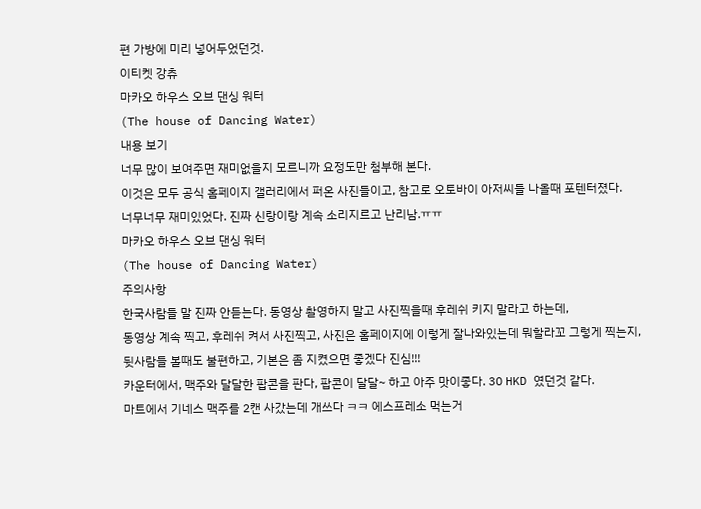편 가방에 미리 넣어두었던것.
이티켓 강츄
마카오 하우스 오브 댄싱 워터
(The house of Dancing Water)
내용 보기
너무 많이 보여주면 재미없을지 모르니까 요정도만 첨부해 본다.
이것은 모두 공식 홈페이지 갤러리에서 퍼온 사진들이고, 참고로 오토바이 아저씨들 나올때 포텐터졌다.
너무너무 재미있었다. 진짜 신랑이랑 계속 소리지르고 난리남.ㅠㅠ
마카오 하우스 오브 댄싱 워터
(The house of Dancing Water)
주의사항
한국사람들 말 진짜 안듣는다. 동영상 촬영하지 말고 사진찍을때 후레쉬 키지 말라고 하는데,
동영상 계속 찍고, 후레쉬 켜서 사진찍고, 사진은 홈페이지에 이렇게 잘나와있는데 뭐할라꼬 그렇게 찍는지,
뒷사람들 볼때도 불편하고, 기본은 좀 지켰으면 좋겠다 진심!!!
카운터에서, 맥주와 달달한 팝콘을 판다, 팝콘이 달달~ 하고 아주 맛이좋다. 30 HKD 였던것 같다.
마트에서 기네스 맥주를 2캔 사갔는데 개쓰다 ㅋㅋ 에스프레소 먹는거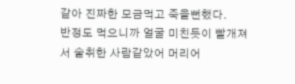같아 진짜한 모금먹고 죽을뻔했다.
반정도 먹으니까 얼굴 미친듯이 빨개져서 술취한 사람같았어 머리어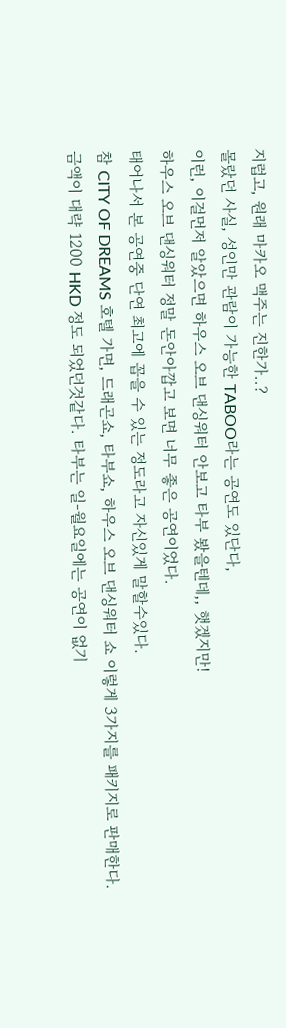지럽고, 원래 마카오 맥주는 진한가..?
몰랐던 사실, 성인만 관람이 가능한 TABOO라는 공연도 있단다,
이런, 이걸먼저 알았으면 하우스 오브 댄싱워터 안보고 타부 봤을텐데,, 햇겠지만!
하우스 오브 댄싱워터 정말 돈안아깝고 보면 너무 좋은 공연이었다.
태어나서 본 공연중 단연 최고에 꼽을 수 있는 정도라고 자신있게 말할수있다.
참 CITY OF DREAMS 호텔 가면, 드래곤쇼, 타부쇼, 하우스 오브 댄싱워터 쇼 이렇게 3가지를 패키지로 판매한다.
금액이 대략 1200 HKD 정도 되었던것같다. 타부는 일-월요일에는 공연이 없기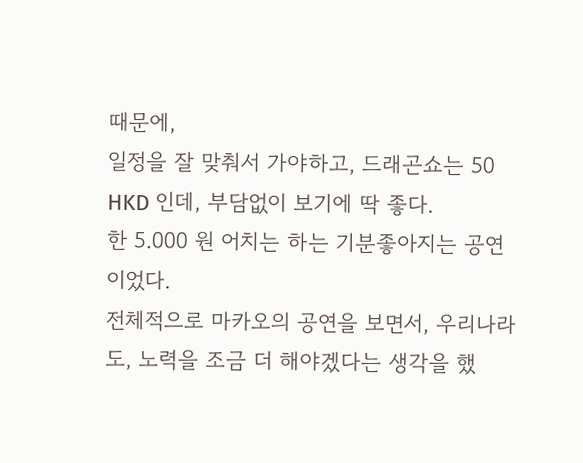때문에,
일정을 잘 맞춰서 가야하고, 드래곤쇼는 50 HKD 인데, 부담없이 보기에 딱 좋다.
한 5.000 원 어치는 하는 기분좋아지는 공연이었다.
전체적으로 마카오의 공연을 보면서, 우리나라도, 노력을 조금 더 해야겠다는 생각을 했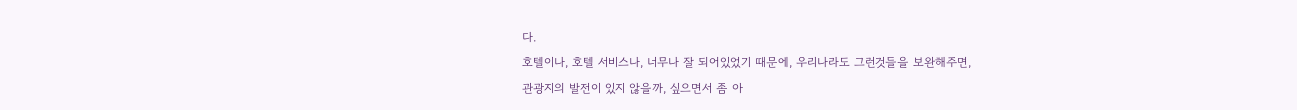다.
호텔이나, 호텔 서비스나, 너무나 잘 되어있었기 때문에, 우리나라도 그런것들을 보완해주면,
관광지의 발전이 있지 않을까, 싶으면서 좀 아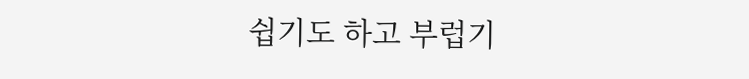쉽기도 하고 부럽기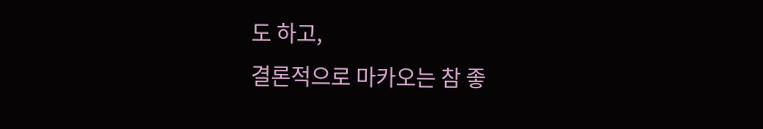도 하고,
결론적으로 마카오는 참 좋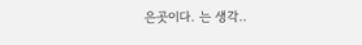은곳이다. 는 생각..